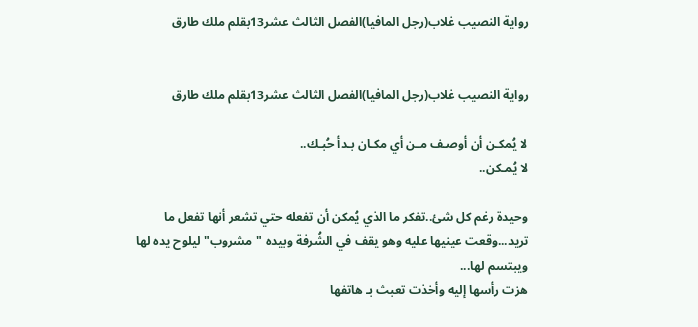رواية النصيب غلاب(رجل المافيا)الفصل الثالث عشر13بقلم ملك طارق


رواية النصيب غلاب(رجل المافيا)الفصل الثالث عشر13بقلم ملك طارق

لا يُمكـن أن أوصـف مـن أي مكـان بـدأ حُبـك..
لا يُمـكن..

وحيدة رغم كل شئ..تفكر ما الذي يُمكن أن تفعله حتي تشعر أنها تفعل ما تريد...وقعت عينيها عليه وهو يقف في الشُرفة وبيده "مشروب" ليلوح يده لها ويبتسم لها...
هزت رأسها إليه وأخذت تعبث بـ هاتفها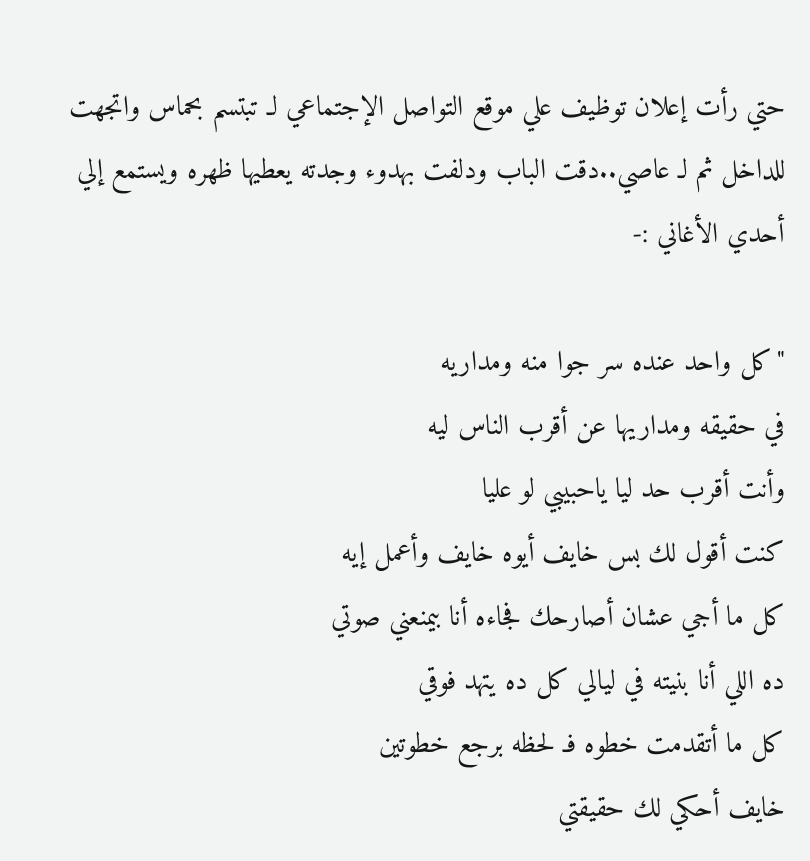حتي رأت إعلان توظيف علي موقع التواصل الإجتماعي لـ تبتسم بحماس واتجهت للداخل ثم لـ عاصي..دقت الباب ودلفت بهدوء وجدته يعطيها ظهره ويستمع إلي أحدي الأغاني :-

"كل واحد عنده سر جوا منه ومداريه
في حقيقه ومداريها عن أقرب الناس ليه
وأنت أقرب حد ليا ياحبيبي لو عليا
كنت أقول لك بس خايف أيوه خايف وأعمل إيه
كل ما أجي عشان أصارحك فجاءه أنا بيمنعني صوتي
ده اللي أنا بنيته في ليالي كل ده يتهد فوقي
كل ما أتقدمت خطوه فـ لحظه برجع خطوتين
خايف أحكي لك حقيقتي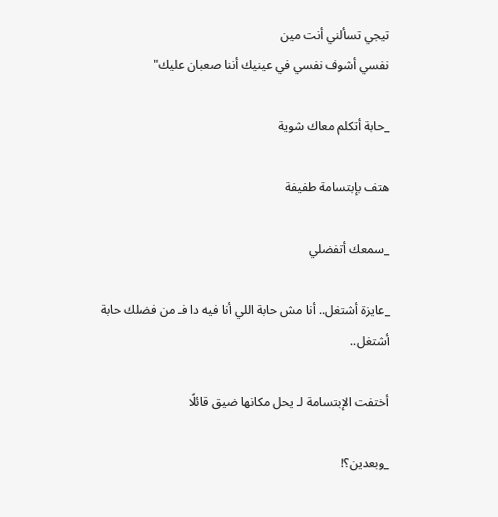تيجي تسألني أنت مين
نفسي أشوف نفسي في عينيك أننا صعبان عليك"

_حابة أتكلم معاك شوية

هتف بإبتسامة طفيفة

_سمعك أتفضلي

_عايزة أشتغل.. أنا مش حابة اللي أنا فيه دا فـ من فضلك حابة أشتغل..

أختفت الإبتسامة لـ يحل مكانها ضيق قائلًا

_وبعدين؟!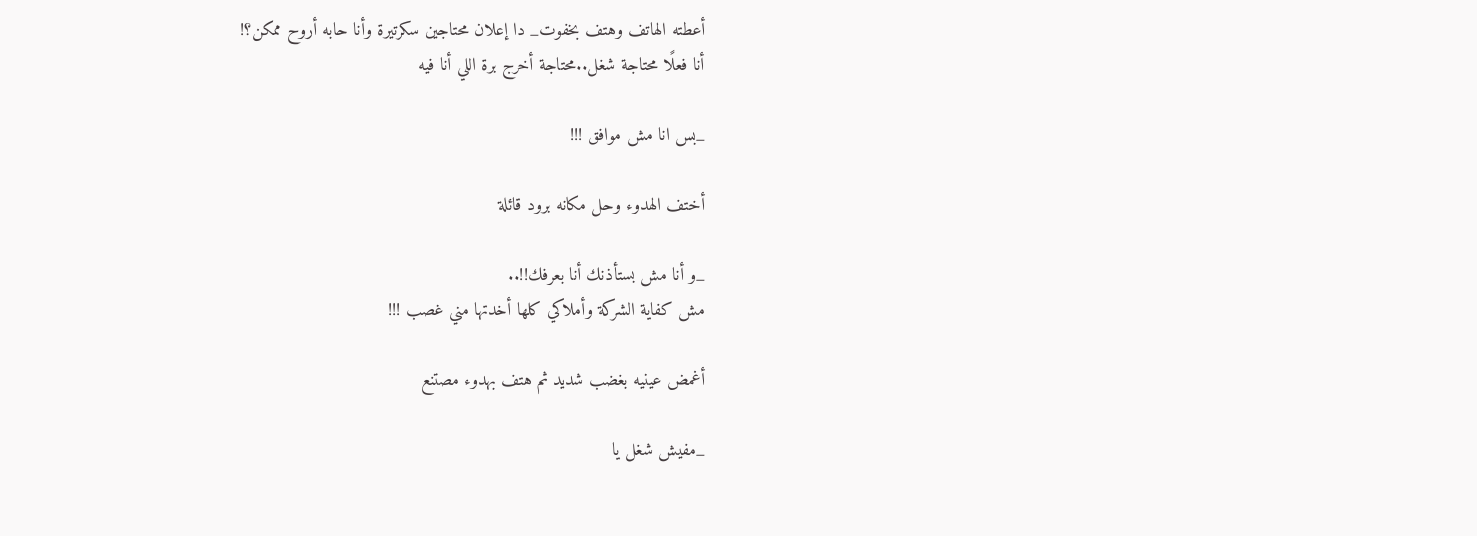أعطته الهاتف وهتف بخفوت_ دا إعلان محتاجين سكرتيرة وأنا حابه أروح ممكن؟!
أنا فعلًا محتاجة شغل..محتاجة أخرج برة اللي أنا فيه

_بس انا مش موافق !!!

أختف الهدوء وحل مكانه برود قائلة

_و أنا مش بستأذنك أنا بعرفك!!..
مش كفاية الشركة وأملاكي كلها أخدتها مني غصب !!!

أغمض عينيه بغضب شديد ثم هتف بهدوء مصتنع

_مفيش شغل يا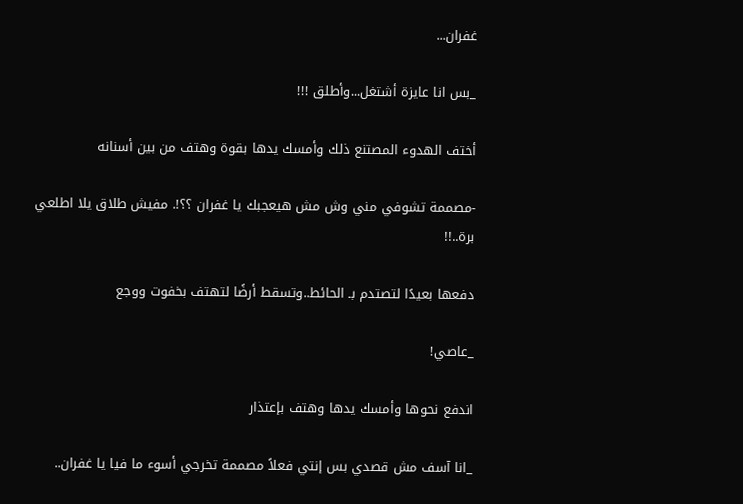غفران...

_بس انا عايزة أشتغل...وأطلق !!!

أختف الهدوء المصتنع ذلك وأمسك يدها بقوة وهتف من بين أسنانه

-مصممة تشوفي مني وش مش هيعجبك يا غفران ؟؟!. مفيش طلاق يلا اطلعي برة..!!

دفعها بعيدًا لتصتدم بـ الحائط..وتسقط أرضًا لتهتف بخفوت ووجع

_عاصي!

اندفع نحوها وأمسك يدها وهتف بإعتذار

_انا آسف مش قصدي بس إنتي فعلاً مصممة تخرجي أسوء ما فيا يا غفران..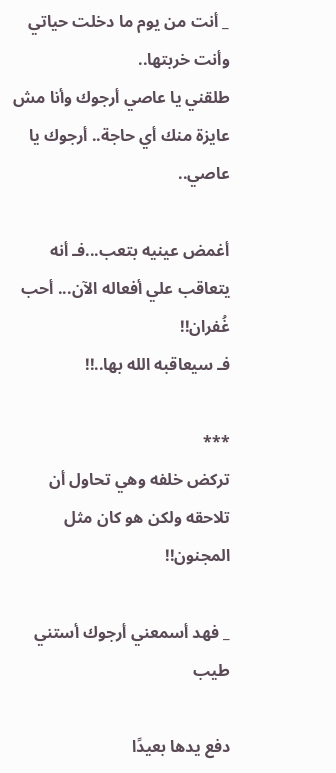_ أنت من يوم ما دخلت حياتي وأنت خربتها..
طلقني يا عاصي أرجوك وأنا مش عايزة منك أي حاجة.. أرجوك يا عاصي..

أغمض عينيه بتعب...فـ أنه يتعاقب علي أفعاله الآن... أحب غُفران!!
فـ سيعاقبه الله بها..!!

***
تركض خلفه وهي تحاول أن تلاحقه ولكن هو كان مثل المجنون!!

_ فهد أسمعني أرجوك أستني طيب

دفع يدها بعيدًا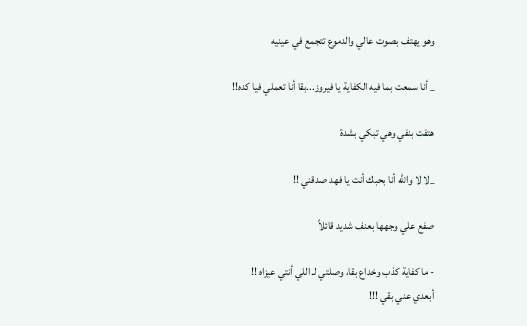وهو يهتف بصوت عالي والدموع تتجمع في عينيه

_ أنا سمعت بما فيه الكفاية يا فيروز...بقا أنا تعملي فيا كده!!

هتفت بنفي وهي تبكي بشدة

_لا لا والله أنا بحبك أنت يا فهد صدقني !!

صفع علي وجهها بعنف شديد قائلاً

- ما كفاية كذب وخداع بقا، وصلتي لـ اللي أنتي عيزاه !!
أبعدي عني بقي !!!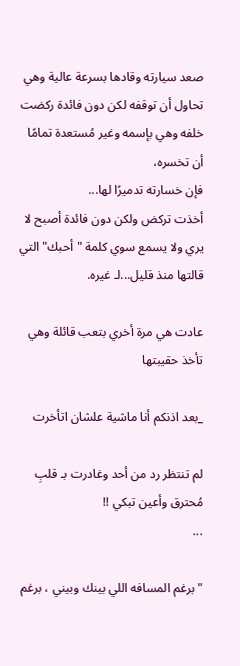صعد سيارته وقادها بسرعة عالية وهي تحاول أن توقفه لكن دون فائدة ركضت خلفه وهي بإسمه وغير مُستعدة تمامًا أن تخسره،
فإن خسارته تدميرًا لها...
أخذت تركض ولكن دون فائدة أصبح لا يري ولا يسمع سوي كلمة "أحبك" التي قالتها منذ قليل...لـ غيره.

عادت هي مرة أخري بتعب قائلة وهي تأخذ حقيبتها

_بعد اذنكم أنا ماشية علشان اتأخرت

لم تنتظر رد من أحد وغادرت بـ قلبِ مُحترق وأعين تبكي !!
...

"برغم المسافه اللي بينك وبيني ، برغم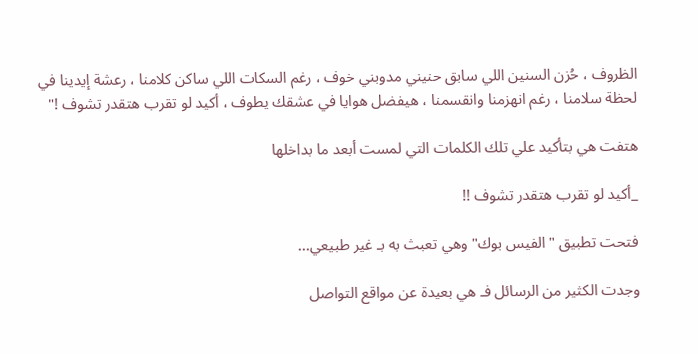الظروف ، حُزن السنين اللي سابق حنيني مدوبني خوف ، رغم السكات اللي ساكن كلامنا ، رعشة إيدينا في لحظة سلامنا ، رغم انهزمنا وانقسمنا ، هيفضل هوايا في عشقك يطوف ، أكيد لو تقرب هتقدر تشوف !"

هتفت هي بتأكيد علي تلك الكلمات التي لمست أبعد ما بداخلها

_أكيد لو تقرب هتقدر تشوف !!

فتحت تطبيق "الفيس بوك" وهي تعبث به بـ غير طبيعي...

وجدت الكثير من الرسائل فـ هي بعيدة عن مواقع التواصل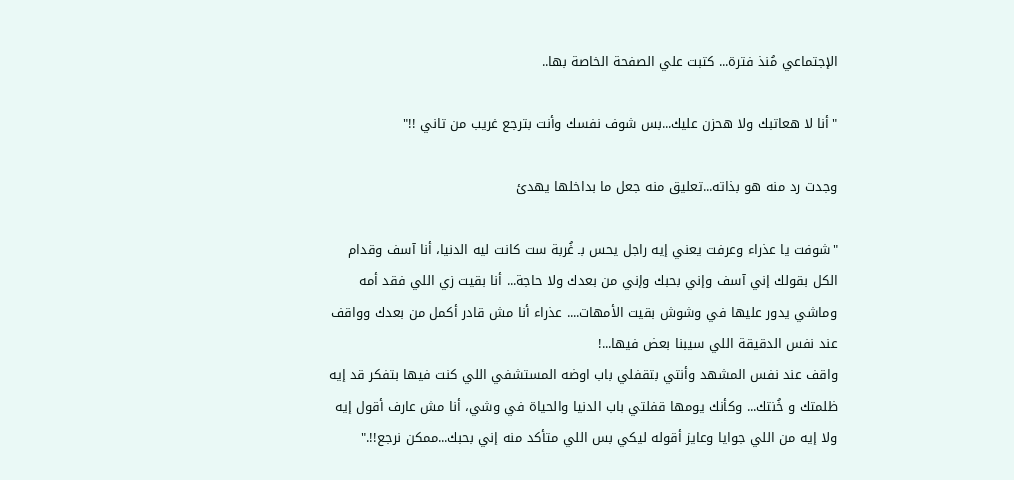الإجتماعي مُنذ فترة... كتبت علي الصفحة الخاصة بها..

"أنا لا هعاتبك ولا هحزن عليك...بس شوف نفسك وأنت بترجع غريب من تاني !!"

وجدت رد منه هو بذاته...تعليق منه جعل ما بداخلها يهدئ

"شوفت يا عذراء وعرفت يعني إيه راجل يحس بـ غُربة ست كانت ليه الدنيا، أنا آسف وقدام الكل بقولك إني آسف وإني بحبك وإني من بعدك ولا حاجة... أنا بقيت زي اللي فقد أمه وماشي يدور عليها في وشوش بقيت الأمهات.... عذراء أنا مش قادر أكمل من بعدك وواقف عند نفس الدقيقة اللي سيبنا بعض فيها...!
واقف عند نفس المشهد وأنتي بتقفلي باب اوضه المستشفي اللي كنت فيها بتفكر قد إيه ظلمتك و خُنتك... وكأنك يومها قفلتي باب الدنيا والحياة في وشي، أنا مش عارف أقول إيه ولا إيه من اللي جوايا وعايز أقوله ليكي بس اللي متأكد منه إني بحبك...ممكن نرجع!!."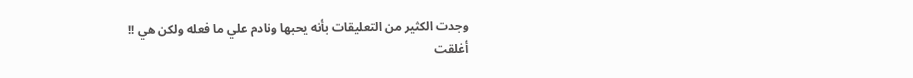وجدت الكثير من التعليقات بأنه يحبها ونادم علي ما فعله ولكن هي !!
أغلقت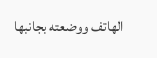الهاتف ووضعته بجانبها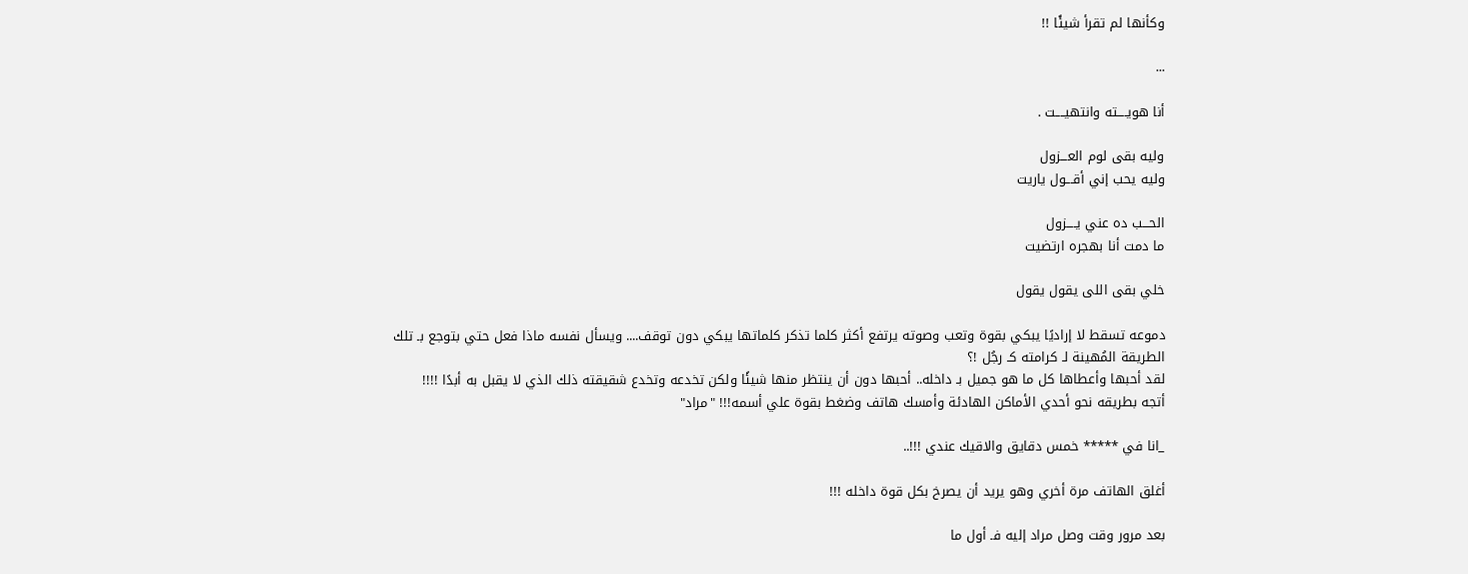وكأنها لم تقرأ شيئًا !!

...

أنا هويــــته وانتهيــــت .

وليه بقى لوم العـــزول
وليه يحب إني أقـــول ياريت

الحـــب ده عني يــــزول
ما دمت أنا بهجره ارتضيت

خلي بقى اللى يقول يقول

دموعه تسقط لا إراديًا يبكي بقوة وتعب وصوته يرتفع أكثر كلما تذكر كلماتها يبكي دون توقف.... ويسأل نفسه ماذا فعل حتي بتوجع بـ تلك الطريقة المُهينة لـ كرامته كـ رجُل !؟
لقد أحبها وأعطاها كل ما هو جميل بـ داخله.. أحبها دون أن ينتظر منها شيئًا ولكن تخدعه وتخدع شقيقته ذلك الذي لا يقبل به أبدًا !!!!
أتجه بطريقه نحو أحدي الأماكن الهادئة وأمسك هاتف وضغط بقوة علي أسمه!!! "مراد"

_انا في ***** خمس دقايق والاقيك عندي !!!..

أغلق الهاتف مرة أخري وهو يريد أن يصرخ بكل قوة داخله !!!

بعد مرور وقت وصل مراد إليه فـ أول ما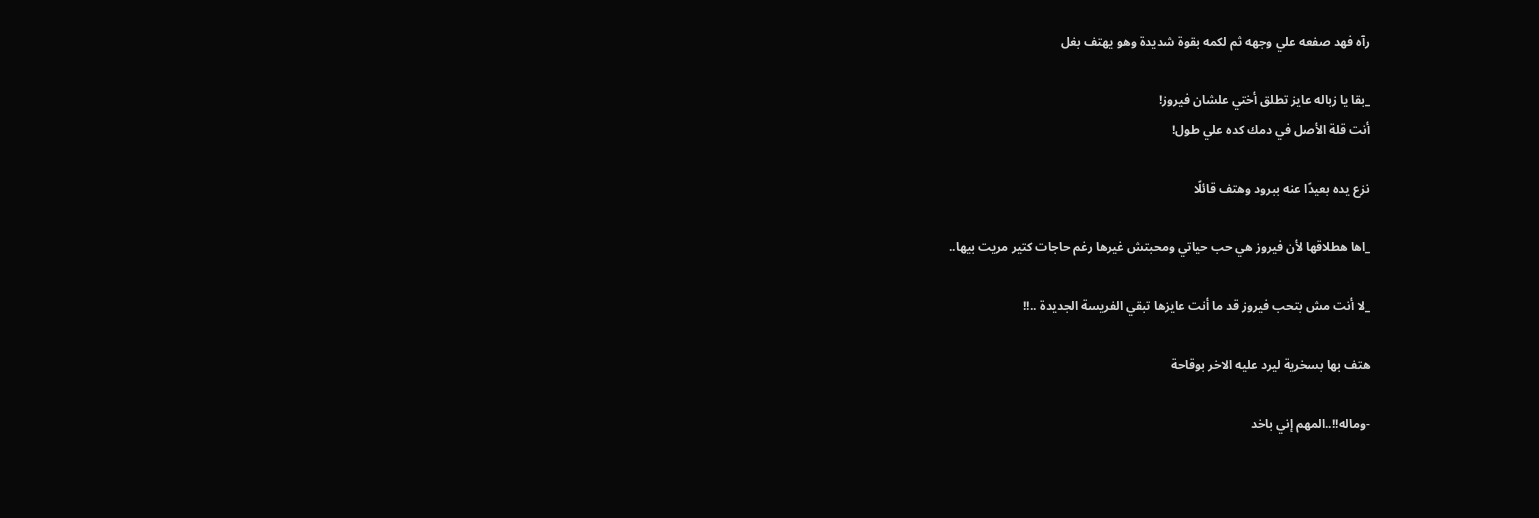رآه فهد صفعه علي وجهه ثم لكمه بقوة شديدة وهو يهتف بغل

_بقا يا زباله عايز تطلق أختي علشان فيروز!
أنت قلة الأصل في دمك كده علي طول!

نزع يده بعيدًا عنه ببرود وهتف قائلًا

_اها هطلاقها لأن فيروز هي حب حياتي ومحبتش غيرها رغم حاجات كتير مريت بيها..

_لا أنت مش بتحب فيروز قد ما أنت عايزها تبقي الفريسة الجديدة ..!!

هتف بها بسخرية ليرد عليه الاخر بوقاحة

-وماله!!..المهم إني باخد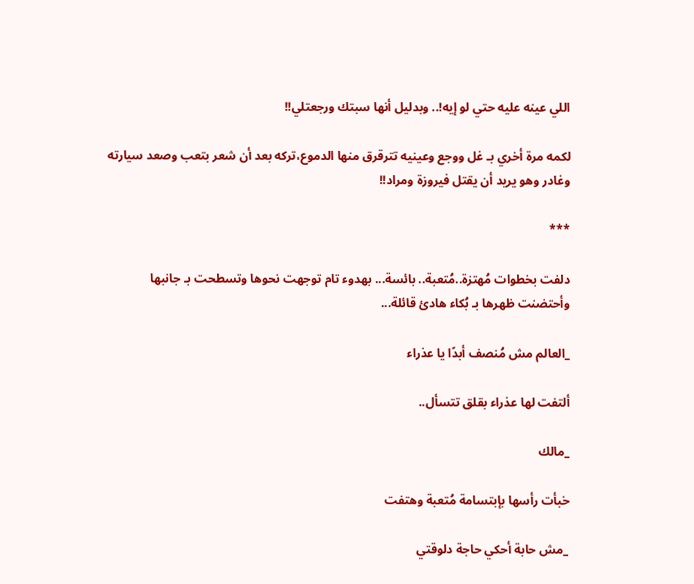اللي عينه عليه حتي لو إيه!.. وبدليل أنها سبتك ورجعتلي!!

لكمه مرة أخري بـ غل ووجع وعينيه تترقرق منها الدموع،تركه بعد أن شعر بتعب وصعد سيارته وغادر وهو يريد أن يقتل فيروزة ومراد!!

***

دلفت بخطوات مُهتزة..مُتعبة.. بائسة... بهدوء تام توجهت نحوها وتسطحت بـ جانبها وأحتضنت ظهرها بـ بُكاء هادئ قائلة...

_العالم مش مُنصف أبدًا يا عذراء

ألتفت لها عذراء بقلق تتسأل..

_مالك

خبأت رأسها بإبتسامة مُتعبة وهتفت

_مش حابة أحكي حاجة دلوقتي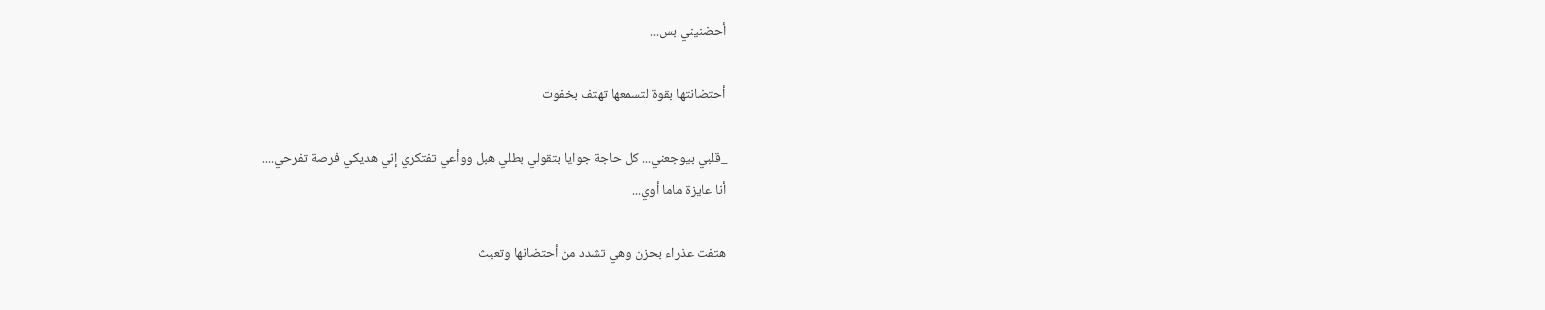أحضنيني بس...

أحتضانتها بقوة لتسمعها تهتف بخفوت

_قلبي بيوجعني... كل حاجة جوايا بتقولي بطلي هبل ووأعي تفتكري إني هديكي فرصة تفرحي....
أنا عايزة ماما أوي...

هتفت عذراء بحزن وهي تشدد من أحتضانها وتعبث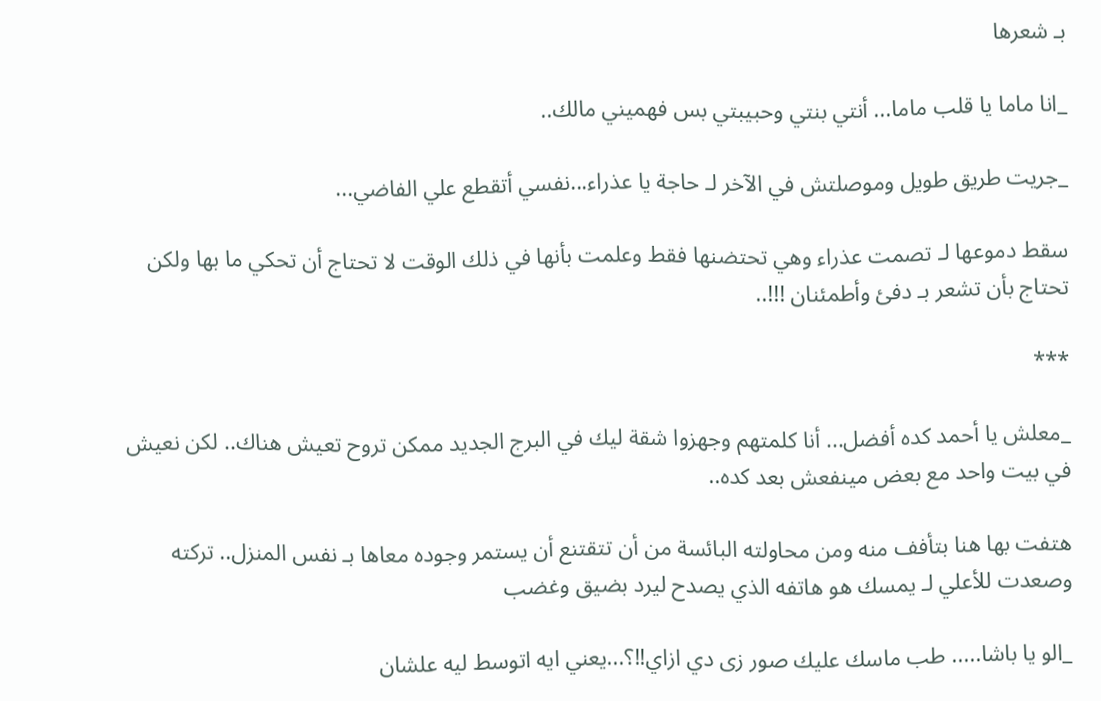بـ شعرها

_انا ماما يا قلب ماما... أنتي بنتي وحبيبتي بس فهميني مالك..

_جريت طريق طويل وموصلتش في الآخر لـ حاجة يا عذراء...نفسي أتقطع علي الفاضي...

سقط دموعها لـ تصمت عذراء وهي تحتضنها فقط وعلمت بأنها في ذلك الوقت لا تحتاج أن تحكي ما بها ولكن تحتاج بأن تشعر بـ دفئ وأطمئنان !!!..

***

_معلش يا أحمد كده أفضل... أنا كلمتهم وجهزوا شقة ليك في البرج الجديد ممكن تروح تعيش هناك.. لكن نعيش في بيت واحد مع بعض مينفعش بعد كده..

هتفت بها هنا بتأفف منه ومن محاولته البائسة من أن تتقتنع أن يستمر وجوده معاها بـ نفس المنزل.. تركته وصعدت للأعلي لـ يمسك هو هاتفه الذي يصدح ليرد بضيق وغضب

_الو يا باشا..... طب ماسك عليك صور زى دي ازاي!!؟...يعني ايه اتوسط ليه علشان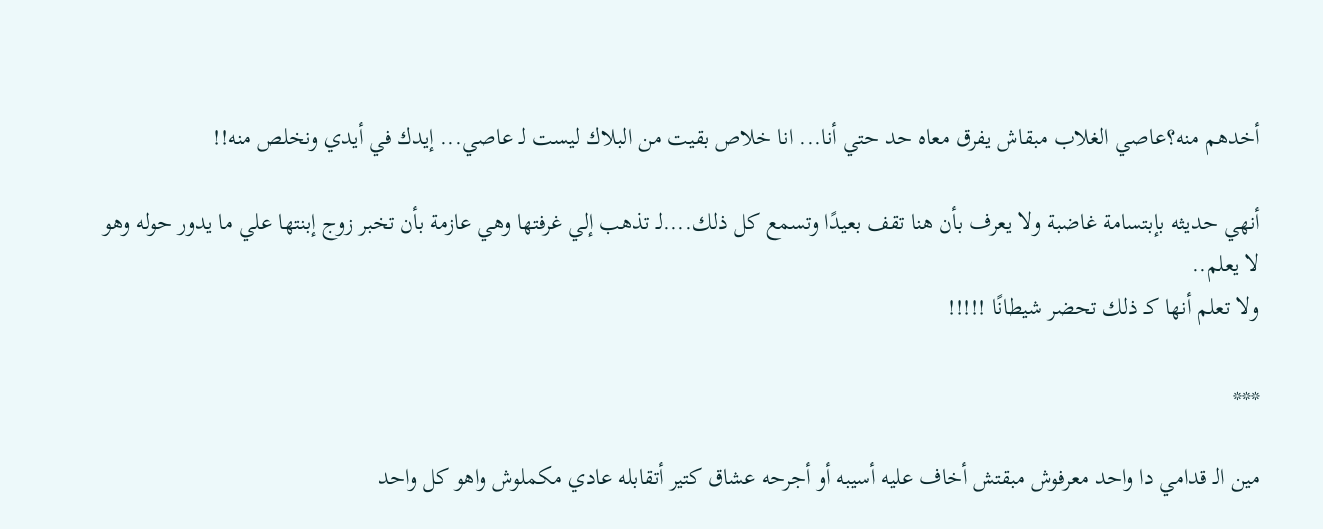أخدهم منه؟عاصي الغلاب مبقاش يفرق معاه حد حتي أنا... انا خلاص بقيت من البلاك ليست لـ عاصي... إيدك في أيدي ونخلص منه!!

أنهي حديثه بإبتسامة غاضبة ولا يعرف بأن هنا تقف بعيدًا وتسمع كل ذلك....لـ تذهب إلي غرفتها وهي عازمة بأن تخبر زوج إبنتها علي ما يدور حوله وهو لا يعلم..
ولا تعلم أنها كـ ذلك تحضر شيطانًا !!!!!

***

مين الـ قدامي دا واحد معرفوش مبقتش أخاف عليه أسيبه أو أجرحه عشاق كتير أتقابله عادي مكملوش واهو كل واحد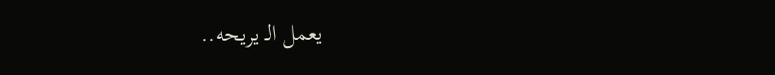يعمل الـ يريحه..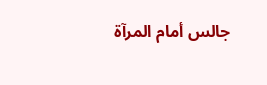جالس أمام المرآة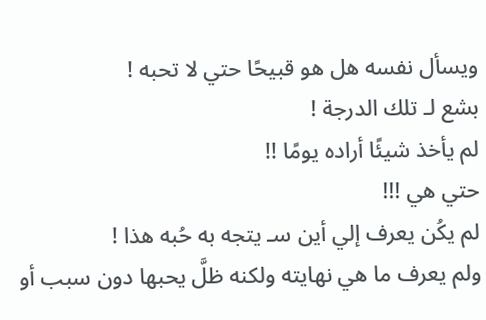ويسأل نفسه هل هو قبيحًا حتي لا تحبه !
بشع لـ تلك الدرجة !
لم يأخذ شيئًا أراده يومًا !!
حتي هي !!!
لم يكُن يعرف إلي أين سـ يتجه به حُبه هذا !
ولم يعرف ما هي نهايته ولكنه ظلَّ يحبها دون سبب أو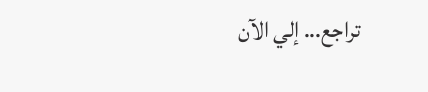تراجع... إلي الآن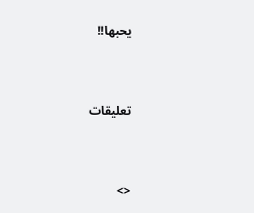يحبها!!



تعليقات



<>